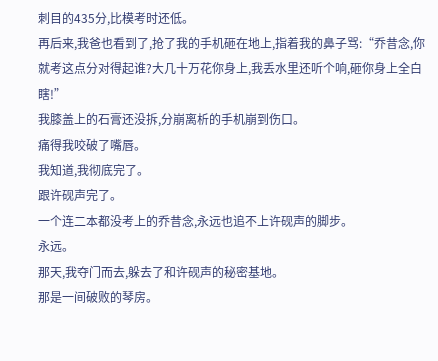刺目的435分,比模考时还低。
再后来,我爸也看到了,抢了我的手机砸在地上,指着我的鼻子骂:“乔昔念,你就考这点分对得起谁?大几十万花你身上,我丢水里还听个响,砸你身上全白瞎!”
我膝盖上的石膏还没拆,分崩离析的手机崩到伤口。
痛得我咬破了嘴唇。
我知道,我彻底完了。
跟许砚声完了。
一个连二本都没考上的乔昔念,永远也追不上许砚声的脚步。
永远。
那天,我夺门而去,躲去了和许砚声的秘密基地。
那是一间破败的琴房。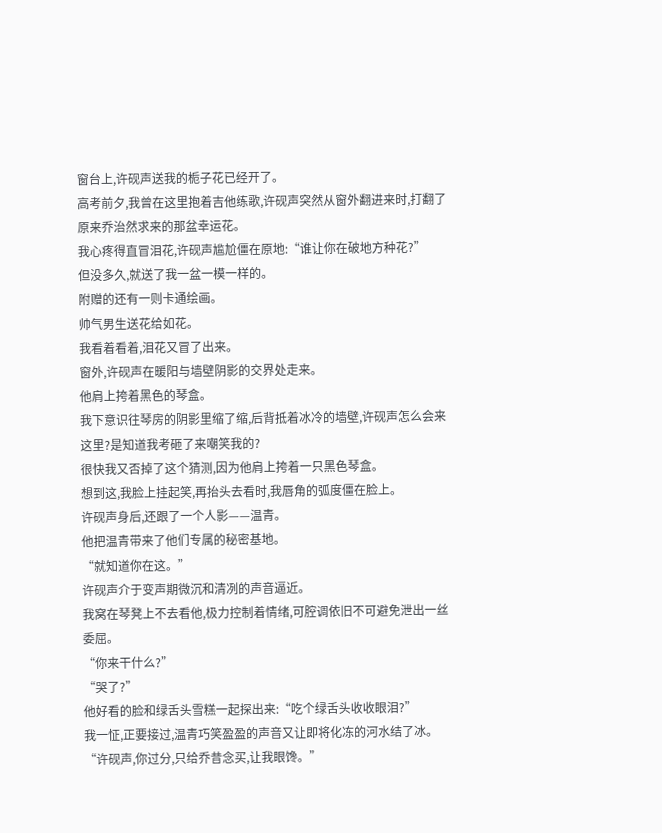窗台上,许砚声送我的栀子花已经开了。
高考前夕,我曾在这里抱着吉他练歌,许砚声突然从窗外翻进来时,打翻了原来乔治然求来的那盆幸运花。
我心疼得直冒泪花,许砚声尴尬僵在原地:“谁让你在破地方种花?”
但没多久,就送了我一盆一模一样的。
附赠的还有一则卡通绘画。
帅气男生送花给如花。
我看着看着,泪花又冒了出来。
窗外,许砚声在暖阳与墙壁阴影的交界处走来。
他肩上挎着黑色的琴盒。
我下意识往琴房的阴影里缩了缩,后背抵着冰冷的墙壁,许砚声怎么会来这里?是知道我考砸了来嘲笑我的?
很快我又否掉了这个猜测,因为他肩上挎着一只黑色琴盒。
想到这,我脸上挂起笑,再抬头去看时,我唇角的弧度僵在脸上。
许砚声身后,还跟了一个人影——温青。
他把温青带来了他们专属的秘密基地。
“就知道你在这。”
许砚声介于变声期微沉和清冽的声音逼近。
我窝在琴凳上不去看他,极力控制着情绪,可腔调依旧不可避免泄出一丝委屈。
“你来干什么?”
“哭了?”
他好看的脸和绿舌头雪糕一起探出来:“吃个绿舌头收收眼泪?”
我一怔,正要接过,温青巧笑盈盈的声音又让即将化冻的河水结了冰。
“许砚声,你过分,只给乔昔念买,让我眼馋。”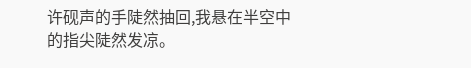许砚声的手陡然抽回,我悬在半空中的指尖陡然发凉。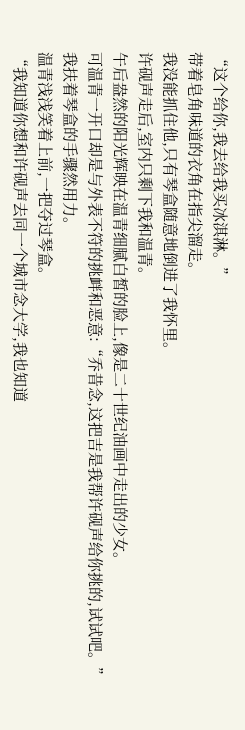“这个给你,我去给我买冰淇淋。”
带着皂角味道的衣角在指尖溜走。
我没能抓住他,只有琴盒随意地倒进了我怀里。
许砚声走后,室内只剩下我和温青。
午后盎然的阳光辉映在温青细腻白皙的脸上,像是二十世纪油画中走出的少女。
可温青一开口却是与外表不符的挑衅和恶意:“乔昔念,这把吉是我帮许砚声给你挑的,试试吧。”
我扶着琴盒的手骤然用力。
温青浅浅笑着上前,一把夺过琴盒。
“我知道你想和许砚声去同一个城市念大学,我也知道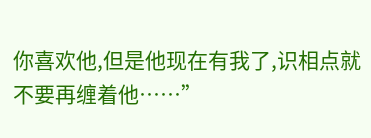你喜欢他,但是他现在有我了,识相点就不要再缠着他……”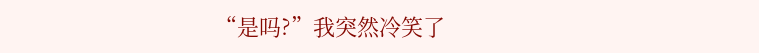“是吗?”我突然冷笑了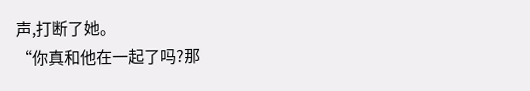声,打断了她。
“你真和他在一起了吗?那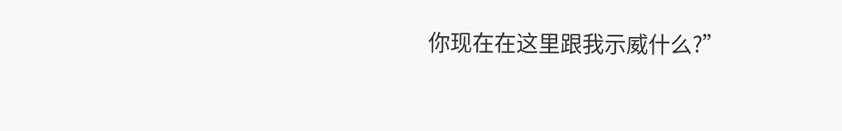你现在在这里跟我示威什么?”